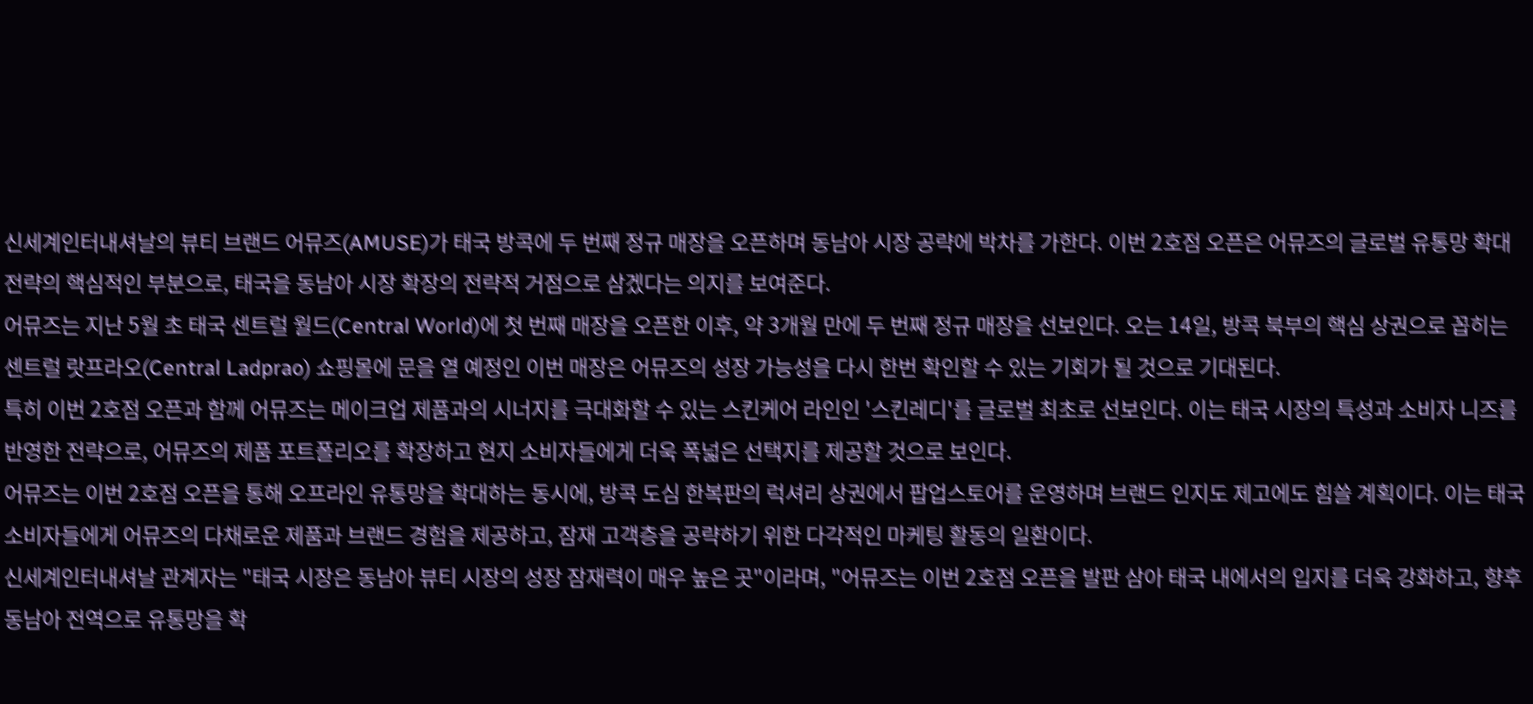신세계인터내셔날의 뷰티 브랜드 어뮤즈(AMUSE)가 태국 방콕에 두 번째 정규 매장을 오픈하며 동남아 시장 공략에 박차를 가한다. 이번 2호점 오픈은 어뮤즈의 글로벌 유통망 확대 전략의 핵심적인 부분으로, 태국을 동남아 시장 확장의 전략적 거점으로 삼겠다는 의지를 보여준다.
어뮤즈는 지난 5월 초 태국 센트럴 월드(Central World)에 첫 번째 매장을 오픈한 이후, 약 3개월 만에 두 번째 정규 매장을 선보인다. 오는 14일, 방콕 북부의 핵심 상권으로 꼽히는 센트럴 랏프라오(Central Ladprao) 쇼핑몰에 문을 열 예정인 이번 매장은 어뮤즈의 성장 가능성을 다시 한번 확인할 수 있는 기회가 될 것으로 기대된다.
특히 이번 2호점 오픈과 함께 어뮤즈는 메이크업 제품과의 시너지를 극대화할 수 있는 스킨케어 라인인 '스킨레디'를 글로벌 최초로 선보인다. 이는 태국 시장의 특성과 소비자 니즈를 반영한 전략으로, 어뮤즈의 제품 포트폴리오를 확장하고 현지 소비자들에게 더욱 폭넓은 선택지를 제공할 것으로 보인다.
어뮤즈는 이번 2호점 오픈을 통해 오프라인 유통망을 확대하는 동시에, 방콕 도심 한복판의 럭셔리 상권에서 팝업스토어를 운영하며 브랜드 인지도 제고에도 힘쓸 계획이다. 이는 태국 소비자들에게 어뮤즈의 다채로운 제품과 브랜드 경험을 제공하고, 잠재 고객층을 공략하기 위한 다각적인 마케팅 활동의 일환이다.
신세계인터내셔날 관계자는 "태국 시장은 동남아 뷰티 시장의 성장 잠재력이 매우 높은 곳"이라며, "어뮤즈는 이번 2호점 오픈을 발판 삼아 태국 내에서의 입지를 더욱 강화하고, 향후 동남아 전역으로 유통망을 확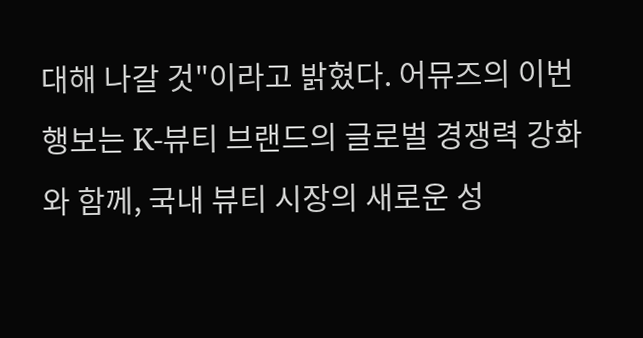대해 나갈 것"이라고 밝혔다. 어뮤즈의 이번 행보는 K-뷰티 브랜드의 글로벌 경쟁력 강화와 함께, 국내 뷰티 시장의 새로운 성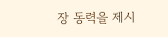장 동력을 제시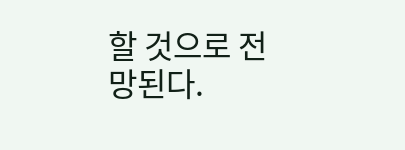할 것으로 전망된다.